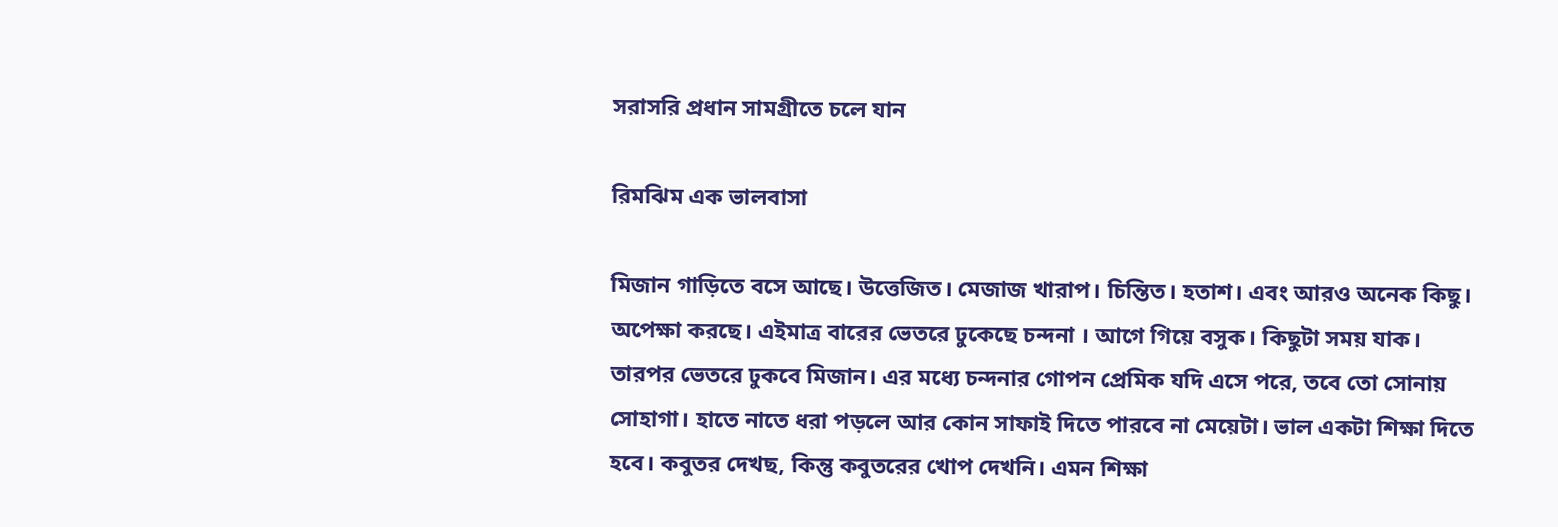সরাসরি প্রধান সামগ্রীতে চলে যান

রিমঝিম এক ভালবাসা

মিজান গাড়িতে বসে আছে। উত্তেজিত। মেজাজ খারাপ। চিন্তিত। হতাশ। এবং আরও অনেক কিছু। অপেক্ষা করছে। এইমাত্র বারের ভেতরে ঢুকেছে চন্দনা । আগে গিয়ে বসুক। কিছুটা সময় যাক। তারপর ভেতরে ঢুকবে মিজান। এর মধ্যে চন্দনার গোপন প্রেমিক যদি এসে পরে, তবে তো সোনায় সোহাগা। হাতে নাতে ধরা পড়লে আর কোন সাফাই দিতে পারবে না মেয়েটা। ভাল একটা শিক্ষা দিতে হবে। কবুতর দেখছ, কিন্তু কবুতরের খোপ দেখনি। এমন শিক্ষা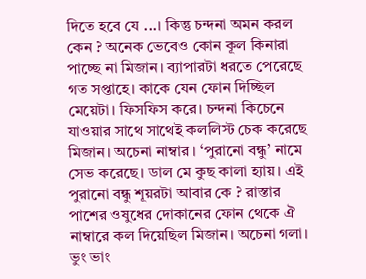দিতে হবে যে ...। কিন্তু চন্দনা অমন করল কেন ? অনেক ভেবেও কোন কূল কিনারা পাচ্ছে না মিজান। ব্যাপারটা ধরতে পেরেছে গত সপ্তাহে। কাকে যেন ফোন দিচ্ছিল মেয়েটা। ফিসফিস করে। চন্দনা কিচেনে যাওয়ার সাথে সাথেই কললিস্ট চেক করেছে মিজান। অচেনা নাম্বার । ‘পুরানো বন্ধু’ নামে সেভ করেছে। ডাল মে কুছ কালা হ্যায়। এই পুরানো বন্ধু শূয়রটা আবার কে ? রাস্তার পাশের ওষুধের দোকানের ফোন থেকে ঐ নাম্বারে কল দিয়েছিল মিজান। অচেনা গলা। ভুং ভাং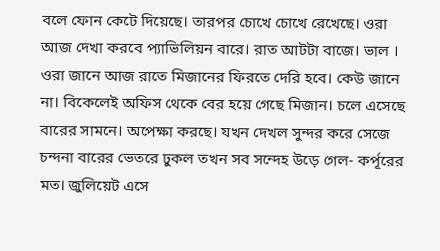বলে ফোন কেটে দিয়েছে। তারপর চোখে চোখে রেখেছে। ওরা আজ দেখা করবে প্যাভিলিয়ন বারে। রাত আটটা বাজে। ভাল । ওরা জানে আজ রাতে মিজানের ফিরতে দেরি হবে। কেউ জানে না। বিকেলেই অফিস থেকে বের হয়ে গেছে মিজান। চলে এসেছে বারের সামনে। অপেক্ষা করছে। যখন দেখল সুন্দর করে সেজে চন্দনা বারের ভেতরে ঢুকল তখন সব সন্দেহ উড়ে গেল- কর্পূরের মত। জুলিয়েট এসে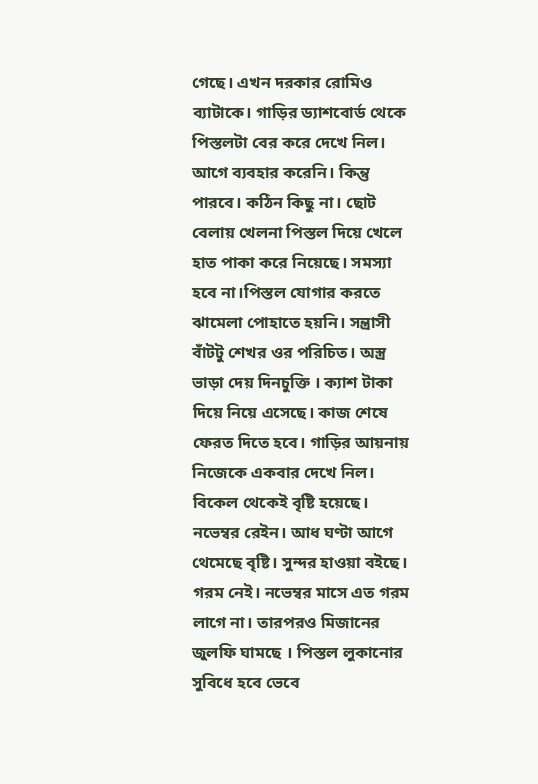গেছে। এখন দরকার রোমিও ব্যাটাকে। গাড়ির ড্যাশবোর্ড থেকে পিস্তলটা বের করে দেখে নিল। আগে ব্যবহার করেনি। কিন্তু পারবে। কঠিন কিছু না। ছোট বেলায় খেলনা পিস্তল দিয়ে খেলে হাত পাকা করে নিয়েছে। সমস্যা হবে না।পিস্তল যোগার করতে ঝামেলা পোহাতে হয়নি। সন্ত্রাসী বাঁটটু শেখর ওর পরিচিত। অস্ত্র ভাড়া দেয় দিনচুক্তি । ক্যাশ টাকা দিয়ে নিয়ে এসেছে। কাজ শেষে ফেরত দিতে হবে। গাড়ির আয়নায় নিজেকে একবার দেখে নিল। বিকেল থেকেই বৃষ্টি হয়েছে। নভেম্বর রেইন। আধ ঘণ্টা আগে থেমেছে বৃষ্টি। সুন্দর হাওয়া বইছে। গরম নেই। নভেম্বর মাসে এত গরম লাগে না। তারপরও মিজানের জুলফি ঘামছে । পিস্তল লুকানোর সুবিধে হবে ভেবে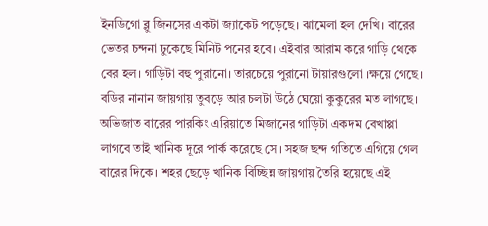ইনডিগো ব্লু জিনসের একটা জ্যাকেট পড়েছে। ঝামেলা হল দেখি। বারের ভেতর চন্দনা ঢুকেছে মিনিট পনের হবে। এইবার আরাম করে গাড়ি থেকে বের হল। গাড়িটা বহু পুরানো। তারচেয়ে পুরানো টায়ারগুলো ।ক্ষয়ে গেছে। বডির নানান জায়গায় তুবড়ে আর চলটা উঠে ঘেয়ো কুকুরের মত লাগছে। অভিজাত বারের পারকিং এরিয়াতে মিজানের গাড়িটা একদম বেখাপ্পা লাগবে তাই খানিক দূরে পার্ক করেছে সে। সহজ ছন্দ গতিতে এগিয়ে গেল বারের দিকে। শহর ছেড়ে খানিক বিচ্ছিন্ন জায়গায় তৈরি হয়েছে এই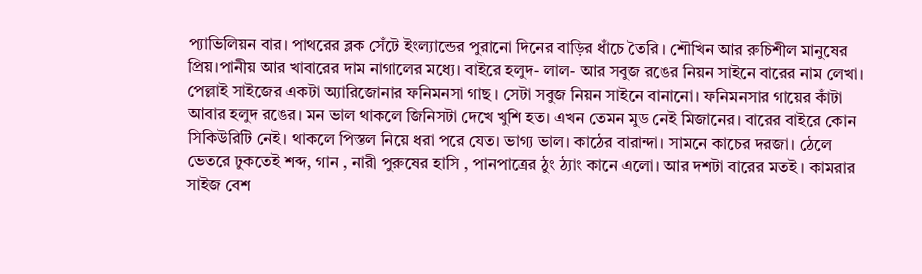প্যাভিলিয়ন বার। পাথরের ব্লক সেঁটে ইংল্যান্ডের পুরানো দিনের বাড়ির ধাঁচে তৈরি । শৌখিন আর রুচিশীল মানুষের প্রিয়।পানীয় আর খাবারের দাম নাগালের মধ্যে। বাইরে হলুদ- লাল- আর সবুজ রঙের নিয়ন সাইনে বারের নাম লেখা। পেল্লাই সাইজের একটা অ্যারিজোনার ফনিমনসা গাছ । সেটা সবুজ নিয়ন সাইনে বানানো। ফনিমনসার গায়ের কাঁটা আবার হলুদ রঙের। মন ভাল থাকলে জিনিসটা দেখে খুশি হত। এখন তেমন মুড নেই মিজানের। বারের বাইরে কোন সিকিউরিটি নেই। থাকলে পিস্তল নিয়ে ধরা পরে যেত। ভাগ্য ভাল। কাঠের বারান্দা। সামনে কাচের দরজা। ঠেলে ভেতরে ঢুকতেই শব্দ, গান , নারী পুরুষের হাসি , পানপাত্রের ঠুং ঠ্যাং কানে এলো। আর দশটা বারের মতই । কামরার সাইজ বেশ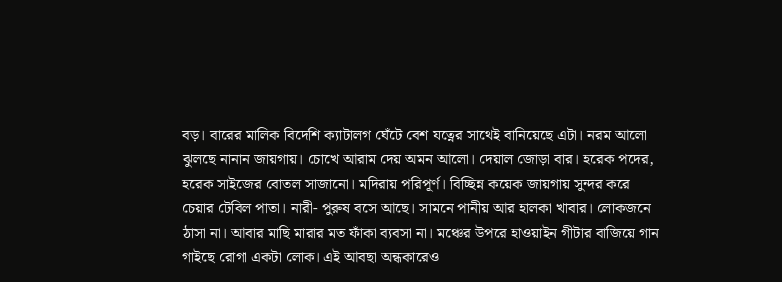বড়। বারের মালিক বিদেশি ক্যাটালগ ঘেঁটে বেশ যত্নের সাথেই বানিয়েছে এটা। নরম আলো ঝুলছে নানান জায়গায়। চোখে আরাম দেয় অমন আলো। দেয়াল জোড়া বার। হরেক পদের, হরেক সাইজের বোতল সাজানো। মদিরায় পরিপূর্ণ। বিচ্ছিন্ন কয়েক জায়গায় সুন্দর করে চেয়ার টেবিল পাতা। নারী- পুরুষ বসে আছে। সামনে পানীয় আর হালকা খাবার। লোকজনে ঠাসা না। আবার মাছি মারার মত ফাঁকা ব্যবসা না। মঞ্চের উপরে হাওয়াইন গীটার বাজিয়ে গান গাইছে রোগা একটা লোক। এই আবছা অন্ধকারেও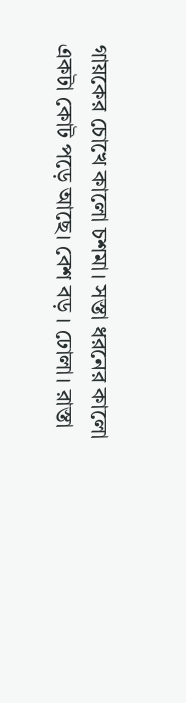গায়কের চোখে কালো চশমা। সস্তা ধরনের কালো একটা কোট পড়ে আছে। বেশ বড় । ঢোলা। রাস্তা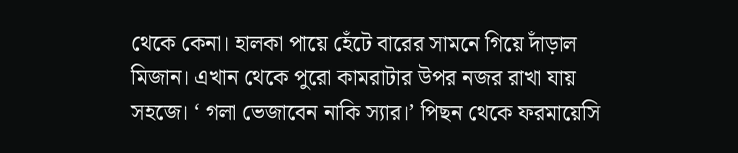থেকে কেনা। হালকা পায়ে হেঁটে বারের সামনে গিয়ে দাঁড়াল মিজান। এখান থেকে পুরো কামরাটার উপর নজর রাখা যায় সহজে। ‘ গলা ভেজাবেন নাকি স্যার।’ পিছন থেকে ফরমায়েসি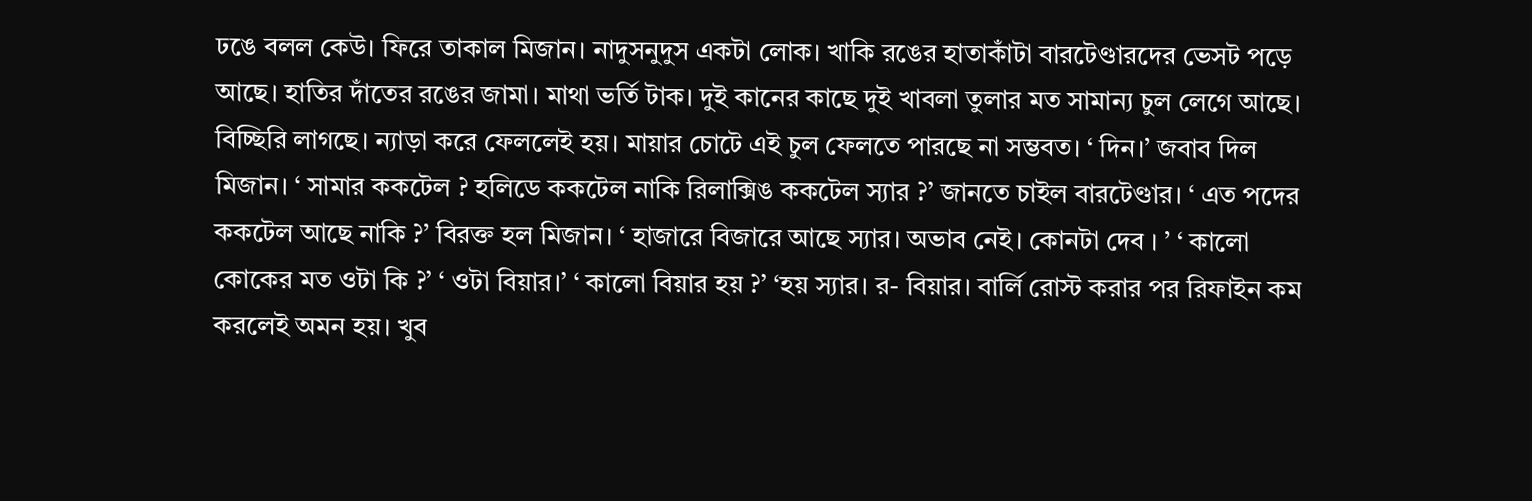ঢঙে বলল কেউ। ফিরে তাকাল মিজান। নাদুসনুদুস একটা লোক। খাকি রঙের হাতাকাঁটা বারটেণ্ডারদের ভেসট পড়ে আছে। হাতির দাঁতের রঙের জামা। মাথা ভর্তি টাক। দুই কানের কাছে দুই খাবলা তুলার মত সামান্য চুল লেগে আছে। বিচ্ছিরি লাগছে। ন্যাড়া করে ফেললেই হয়। মায়ার চোটে এই চুল ফেলতে পারছে না সম্ভবত। ‘ দিন।’ জবাব দিল মিজান। ‘ সামার ককটেল ? হলিডে ককটেল নাকি রিলাক্সিঙ ককটেল স্যার ?’ জানতে চাইল বারটেণ্ডার। ‘ এত পদের ককটেল আছে নাকি ?’ বিরক্ত হল মিজান। ‘ হাজারে বিজারে আছে স্যার। অভাব নেই। কোনটা দেব । ’ ‘ কালো কোকের মত ওটা কি ?’ ‘ ওটা বিয়ার।’ ‘ কালো বিয়ার হয় ?’ ‘হয় স্যার। র- বিয়ার। বার্লি রোস্ট করার পর রিফাইন কম করলেই অমন হয়। খুব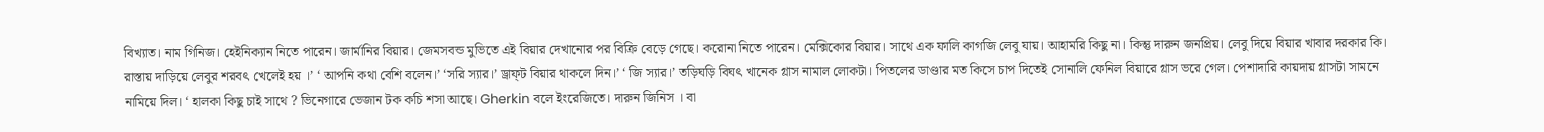বিখ্যাত। নাম গিনিজ। হেইনিক্যান নিতে পারেন। জার্মানির বিয়ার। জেমসবন্ড মুভিতে এই বিয়ার দেখানোর পর বিক্রি বেড়ে গেছে। করোনা নিতে পারেন। মেক্সিকোর বিয়ার। সাথে এক ফালি কাগজি লেবু যায়। আহামরি কিছু না। কিন্তু দারুন জনপ্রিয়। লেবু দিয়ে বিয়ার খাবার দরকার কি। রাস্তায় দাড়িয়ে লেবুর শরবৎ খেলেই হয় ।’ ‘ আপনি কথা বেশি বলেন।’ ‘সরি স্যার।’ ড্রাফ্‌ট বিয়ার থাকলে দিন।’ ‘ জি স্যার।’ তড়িঘড়ি বিঘৎ খানেক গ্লাস নামাল লোকটা। পিতলের ডাণ্ডার মত কিসে চাপ দিতেই সোনালি ফেনিল বিয়ারে গ্লাস ভরে গেল। পেশাদারি কায়দায় গ্লাসটা সামনে নামিয়ে দিল। ‘ হালকা কিছু চাই সাথে ? ভিনেগারে ভেজান টক কচি শসা আছে। Gherkin বলে ইংরেজিতে। দারুন জিনিস । বা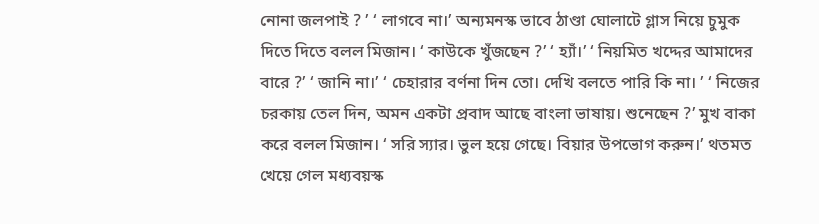নোনা জলপাই ? ’ ‘ লাগবে না।’ অন্যমনস্ক ভাবে ঠাণ্ডা ঘোলাটে গ্লাস নিয়ে চুমুক দিতে দিতে বলল মিজান। ‘ কাউকে খুঁজছেন ?’ ‘ হ্যাঁ।’ ‘ নিয়মিত খদ্দের আমাদের বারে ?’ ‘ জানি না।’ ‘ চেহারার বর্ণনা দিন তো। দেখি বলতে পারি কি না। ’ ‘ নিজের চরকায় তেল দিন, অমন একটা প্রবাদ আছে বাংলা ভাষায়। শুনেছেন ?’ মুখ বাকা করে বলল মিজান। ‘ সরি স্যার। ভুল হয়ে গেছে। বিয়ার উপভোগ করুন।’ থতমত খেয়ে গেল মধ্যবয়স্ক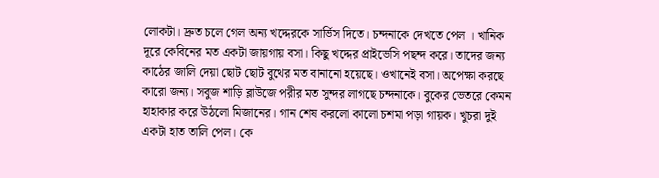লোকটা। দ্রুত চলে গেল অন্য খদ্দেরকে সার্ভিস দিতে। চন্দনাকে দেখতে পেল । খানিক দূরে কেবিনের মত একটা জায়গায় বসা। কিছু খদ্দের প্রাইভেসি পছন্দ করে। তাদের জন্য কাঠের জালি দেয়া ছোট ছোট বুথের মত বানানো হয়েছে। ওখানেই বসা। অপেক্ষা করছে কারো জন্য। সবুজ শাড়ি ব্লাউজে পরীর মত সুন্দর লাগছে চন্দনাকে। বুকের ভেতরে কেমন হাহাকার করে উঠলো মিজানের। গান শেষ করলো কালো চশমা পড়া গায়ক। খুচরা দুই একটা হাত তালি পেল। কে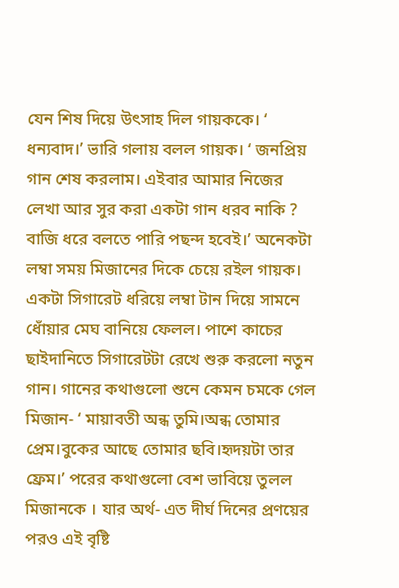যেন শিষ দিয়ে উৎসাহ দিল গায়ককে। ‘ ধন্যবাদ।’ ভারি গলায় বলল গায়ক। ‘ জনপ্রিয় গান শেষ করলাম। এইবার আমার নিজের লেখা আর সুর করা একটা গান ধরব নাকি ? বাজি ধরে বলতে পারি পছন্দ হবেই।’ অনেকটা লম্বা সময় মিজানের দিকে চেয়ে রইল গায়ক। একটা সিগারেট ধরিয়ে লম্বা টান দিয়ে সামনে ধোঁয়ার মেঘ বানিয়ে ফেলল। পাশে কাচের ছাইদানিতে সিগারেটটা রেখে শুরু করলো নতুন গান। গানের কথাগুলো শুনে কেমন চমকে গেল মিজান- ‘ মায়াবতী অন্ধ তুমি।অন্ধ তোমার প্রেম।বুকের আছে তোমার ছবি।হৃদয়টা তার ফ্রেম।’ পরের কথাগুলো বেশ ভাবিয়ে তুলল মিজানকে । যার অর্থ- এত দীর্ঘ দিনের প্রণয়ের পরও এই বৃষ্টি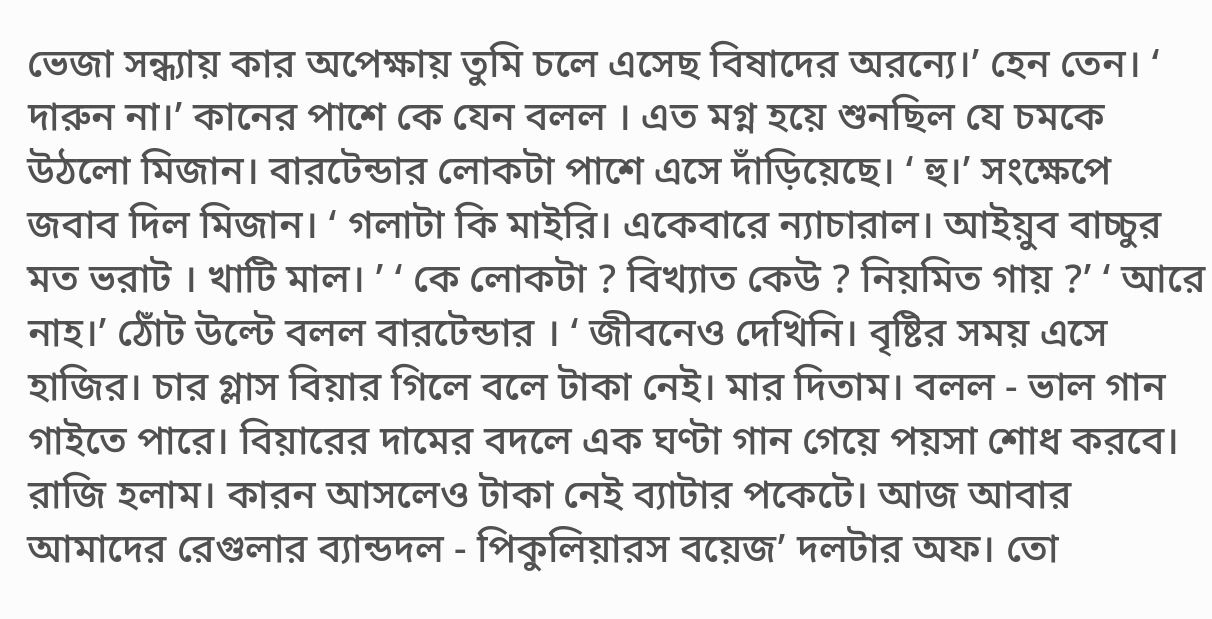ভেজা সন্ধ্যায় কার অপেক্ষায় তুমি চলে এসেছ বিষাদের অরন্যে।’ হেন তেন। ‘ দারুন না।’ কানের পাশে কে যেন বলল । এত মগ্ন হয়ে শুনছিল যে চমকে উঠলো মিজান। বারটেন্ডার লোকটা পাশে এসে দাঁড়িয়েছে। ‘ হু।’ সংক্ষেপে জবাব দিল মিজান। ‘ গলাটা কি মাইরি। একেবারে ন্যাচারাল। আইয়ুব বাচ্চুর মত ভরাট । খাটি মাল। ’ ‘ কে লোকটা ? বিখ্যাত কেউ ? নিয়মিত গায় ?’ ‘ আরে নাহ।’ ঠোঁট উল্টে বলল বারটেন্ডার । ‘ জীবনেও দেখিনি। বৃষ্টির সময় এসে হাজির। চার গ্লাস বিয়ার গিলে বলে টাকা নেই। মার দিতাম। বলল - ভাল গান গাইতে পারে। বিয়ারের দামের বদলে এক ঘণ্টা গান গেয়ে পয়সা শোধ করবে। রাজি হলাম। কারন আসলেও টাকা নেই ব্যাটার পকেটে। আজ আবার আমাদের রেগুলার ব্যান্ডদল - পিকুলিয়ারস বয়েজ’ দলটার অফ। তো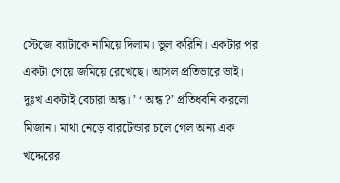স্টেজে ব্যাটাকে নামিয়ে দিলাম। ভুল করিনি। একটার পর একটা গেয়ে জমিয়ে রেখেছে। আসল প্রতিভারে ভাই। দুঃখ একটাই বেচারা অন্ধ। ’ ‘ অন্ধ ?’ প্রতিধবনি করলো মিজান। মাথা নেড়ে বারটেন্ডার চলে গেল অন্য এক খদ্দেরের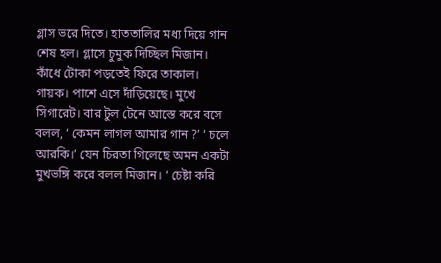গ্লাস ভরে দিতে। হাততালির মধ্য দিয়ে গান শেষ হল। গ্লাসে চুমুক দিচ্ছিল মিজান। কাঁধে টোকা পড়তেই ফিরে তাকাল। গায়ক। পাশে এসে দাঁড়িয়েছে। মুখে সিগারেট। বার টুল টেনে আস্তে করে বসে বলল, ‘ কেমন লাগল আমার গান ?’ ‘ চলে আরকি।’ যেন চিরতা গিলেছে অমন একটা মুখভঙ্গি করে বলল মিজান। ‘ চেষ্টা করি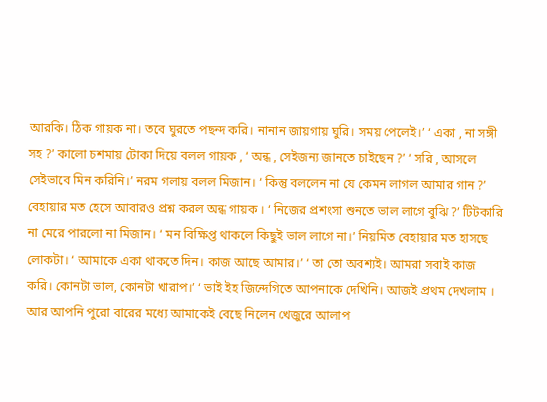আরকি। ঠিক গায়ক না। তবে ঘুরতে পছন্দ করি। নানান জায়গায় ঘুরি। সময় পেলেই।’ ‘ একা , না সঙ্গী সহ ?’ কালো চশমায় টোকা দিয়ে বলল গায়ক , ‘ অন্ধ , সেইজন্য জানতে চাইছেন ?’ ‘ সরি , আসলে সেইভাবে মিন করিনি।’ নরম গলায় বলল মিজান। ‘ কিন্তু বললেন না যে কেমন লাগল আমার গান ?’ বেহায়ার মত হেসে আবারও প্রশ্ন করল অন্ধ গায়ক । ‘ নিজের প্রশংসা শুনতে ভাল লাগে বুঝি ?’ টিটকারি না মেরে পারলো না মিজান। ‘ মন বিক্ষিপ্ত থাকলে কিছুই ভাল লাগে না।’ নিয়মিত বেহায়ার মত হাসছে লোকটা। ‘ আমাকে একা থাকতে দিন। কাজ আছে আমার।’ ‘ তা তো অবশ্যই। আমরা সবাই কাজ করি। কোনটা ভাল, কোনটা খারাপ।’ ‘ ভাই ইহ জিন্দেগিতে আপনাকে দেখিনি। আজই প্রথম দেখলাম । আর আপনি পুরো বারের মধ্যে আমাকেই বেছে নিলেন খেজুরে আলাপ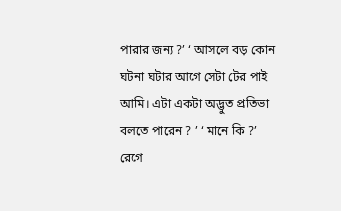পারার জন্য ?’ ‘ আসলে বড় কোন ঘটনা ঘটার আগে সেটা টের পাই আমি। এটা একটা অদ্ভুত প্রতিভা বলতে পারেন ? ’ ‘ মানে কি ?’ রেগে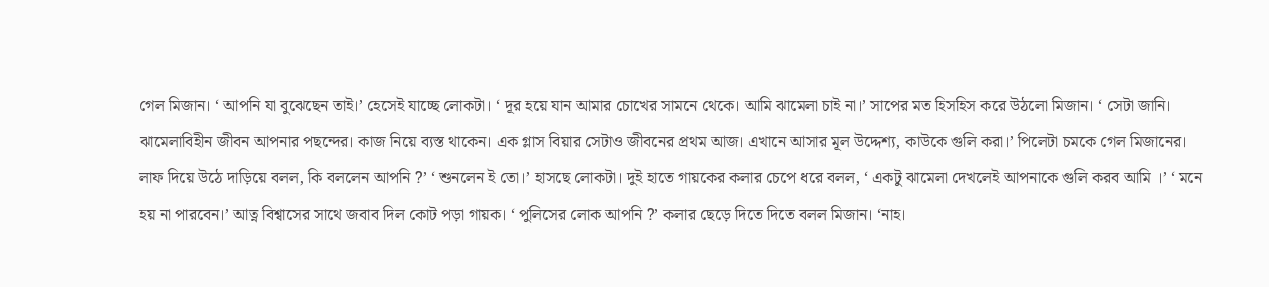গেল মিজান। ‘ আপনি যা বুঝেছেন তাই।’ হেসেই যাচ্ছে লোকটা। ‘ দূর হয়ে যান আমার চোখের সামনে থেকে। আমি ঝামেলা চাই না।’ সাপের মত হিসহিস করে উঠলো মিজান। ‘ সেটা জানি। ঝামেলাবিহীন জীবন আপনার পছন্দের। কাজ নিয়ে ব্যস্ত থাকেন। এক গ্লাস বিয়ার সেটাও জীবনের প্রথম আজ। এখানে আসার মূল উদ্দেশ্য, কাউকে গুলি করা।’ পিলেটা চমকে গেল মিজানের। লাফ দিয়ে উঠে দাড়িয়ে বলল, কি বললেন আপনি ?’ ‘ শুনলেন ই তো।’ হাসছে লোকটা। দুই হাতে গায়কের কলার চেপে ধরে বলল, ‘ একটু ঝামেলা দেখলেই আপনাকে গুলি করব আমি ।’ ‘ মনে হয় না পারবেন।’ আত্ন বিশ্বাসের সাথে জবাব দিল কোট পড়া গায়ক। ‘ পুলিসের লোক আপনি ?’ কলার ছেড়ে দিতে দিতে বলল মিজান। ‘নাহ।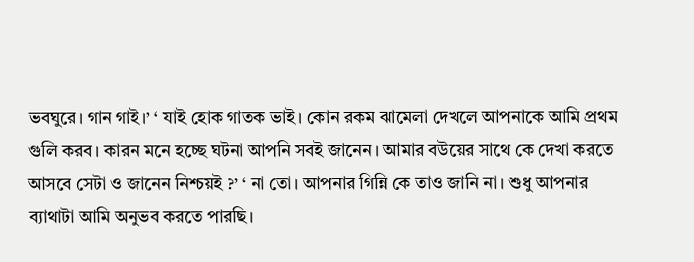ভবঘুরে। গান গাই।’ ‘ যাই হোক গাতক ভাই। কোন রকম ঝামেলা দেখলে আপনাকে আমি প্রথম গুলি করব। কারন মনে হচ্ছে ঘটনা আপনি সবই জানেন। আমার বউয়ের সাথে কে দেখা করতে আসবে সেটা ও জানেন নিশ্চয়ই ?’ ‘ না তো। আপনার গিন্নি কে তাও জানি না। শুধু আপনার ব্যাথাটা আমি অনুভব করতে পারছি।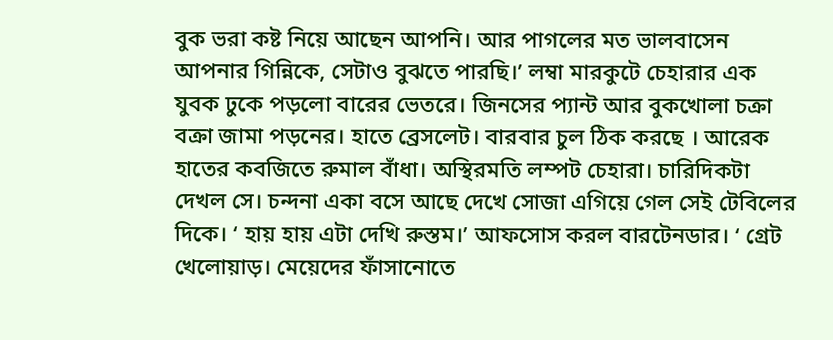বুক ভরা কষ্ট নিয়ে আছেন আপনি। আর পাগলের মত ভালবাসেন আপনার গিন্নিকে, সেটাও বুঝতে পারছি।’ লম্বা মারকুটে চেহারার এক যুবক ঢুকে পড়লো বারের ভেতরে। জিনসের প্যান্ট আর বুকখোলা চক্রা বক্রা জামা পড়নের। হাতে ব্রেসলেট। বারবার চুল ঠিক করছে । আরেক হাতের কবজিতে রুমাল বাঁধা। অস্থিরমতি লম্পট চেহারা। চারিদিকটা দেখল সে। চন্দনা একা বসে আছে দেখে সোজা এগিয়ে গেল সেই টেবিলের দিকে। ‘ হায় হায় এটা দেখি রুস্তম।’ আফসোস করল বারটেনডার। ‘ গ্রেট খেলোয়াড়। মেয়েদের ফাঁসানোতে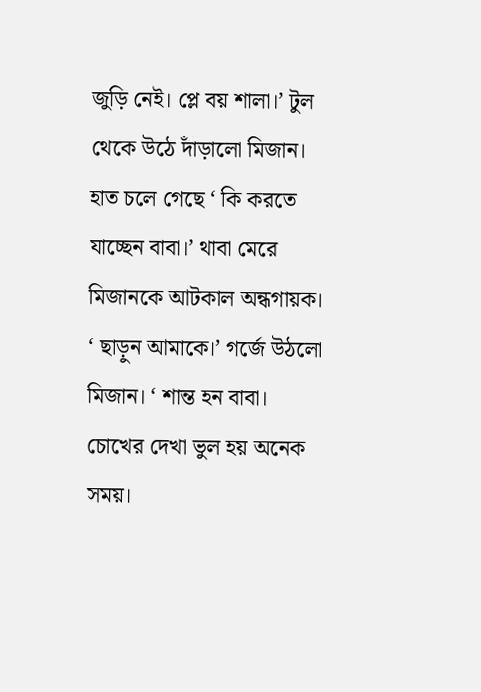জুড়ি নেই। প্লে বয় শালা।’ টুল থেকে উঠে দাঁড়ালো মিজান। হাত চলে গেছে ‘ কি করতে যাচ্ছেন বাবা।’ থাবা মেরে মিজানকে আটকাল অন্ধগায়ক। ‘ ছাড়ুন আমাকে।’ গর্জে উঠলো মিজান। ‘ শান্ত হন বাবা। চোখের দেখা ভুল হয় অনেক সময়।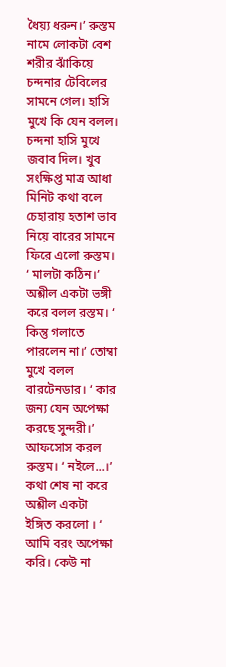ধৈয়্য ধরুন।’ রুস্তম নামে লোকটা বেশ শরীর ঝাঁকিয়ে চন্দনার টেবিলের সামনে গেল। হাসি মুখে কি যেন বলল। চন্দনা হাসি মুখে জবাব দিল। খুব সংক্ষিপ্ত মাত্র আধা মিনিট কথা বলে চেহারায় হতাশ ভাব নিয়ে বারের সামনে ফিরে এলো রুস্তম। ‘ মালটা কঠিন।’ অশ্লীল একটা ভঙ্গী করে বলল রস্তম। ‘ কিন্তু গলাতে পারলেন না।’ তোম্বা মুখে বলল বারটেনডার। ‘ কার জন্য যেন অপেক্ষা করছে সুন্দরী।’ আফসোস করল রুস্তম। ‘ নইলে...।’ কথা শেষ না করে অশ্লীল একটা ইঙ্গিত করলো । ‘ আমি বরং অপেক্ষা করি। কেউ না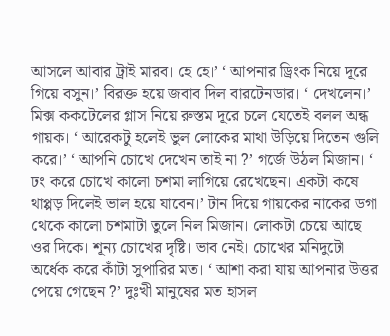আসলে আবার ট্রাই মারব। হে হে।’ ‘ আপনার ড্রিংক নিয়ে দূরে গিয়ে বসুন।’ বিরক্ত হয়ে জবাব দিল বারটেনডার। ‘ দেখলেন।’ মিক্স ককটেলের গ্লাস নিয়ে রুস্তম দূরে চলে যেতেই বলল অন্ধ গায়ক। ‘ আরেকটু হলেই ভুল লোকের মাথা উড়িয়ে দিতেন গুলি করে।’ ‘ আপনি চোখে দেখেন তাই না ?’ গর্জে উঠল মিজান। ‘ ঢং করে চোখে কালো চশমা লাগিয়ে রেখেছেন। একটা কষে থাপ্পড় দিলেই ভাল হয়ে যাবেন।’ টান দিয়ে গায়কের নাকের ডগা থেকে কালো চশমাটা তুলে নিল মিজান। লোকটা চেয়ে আছে ওর দিকে। শূন্য চোখের দৃষ্টি। ভাব নেই। চোখের মনিদুটো অর্ধেক করে কাঁটা সুপারির মত। ‘ আশা করা যায় আপনার উত্তর পেয়ে গেছেন ?’ দুঃখী মানুষের মত হাসল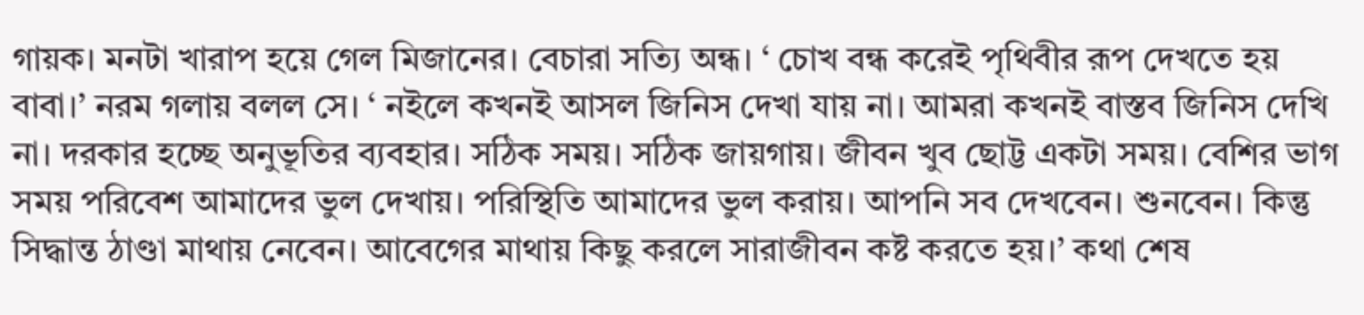গায়ক। মনটা খারাপ হয়ে গেল মিজানের। বেচারা সত্যি অন্ধ। ‘ চোখ বন্ধ করেই পৃথিবীর রূপ দেখতে হয় বাবা।’ নরম গলায় বলল সে। ‘ নইলে কখনই আসল জিনিস দেখা যায় না। আমরা কখনই বাস্তব জিনিস দেখি না। দরকার হচ্ছে অনুভূতির ব্যবহার। সঠিক সময়। সঠিক জায়গায়। জীবন খুব ছোট্ট একটা সময়। বেশির ভাগ সময় পরিবেশ আমাদের ভুল দেখায়। পরিস্থিতি আমাদের ভুল করায়। আপনি সব দেখবেন। শুনবেন। কিন্তু সিদ্ধান্ত ঠাণ্ডা মাথায় নেবেন। আবেগের মাথায় কিছু করলে সারাজীবন কষ্ট করতে হয়।’ কথা শেষ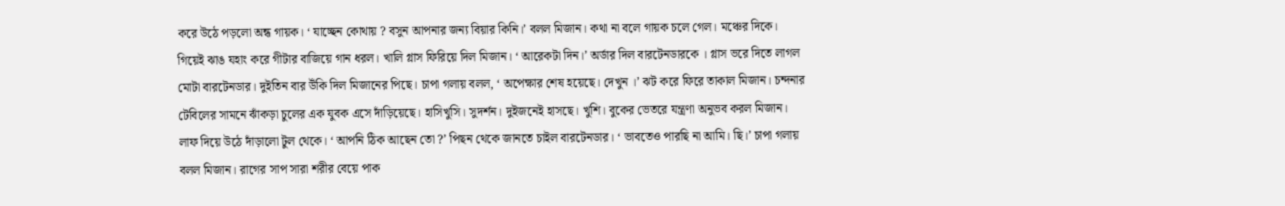করে উঠে পড়লো অন্ধ গায়ক। ‘ যাচ্ছেন কোথায় ? বসুন আপনার জন্য বিয়ার কিনি।’ বলল মিজান। কথা না বলে গায়ক চলে গেল। মঞ্চের দিকে। গিয়েই ঝাঙ যহাং করে গীটার বাজিয়ে গান ধরল। খালি গ্লাস ফিরিয়ে দিল মিজান। ‘ আরেকটা দিন।’ অর্ডার দিল বারটেনডারকে । গ্লাস ভরে দিতে লাগল মোটা বারটেনডার। দুইতিন বার উঁকি দিল মিজানের পিছে। চাপা গলায় বলল, ‘ অপেক্ষার শেষ হয়েছে। দেখুন ।’ ঝট করে ফিরে তাকাল মিজান। চন্দনার টেবিলের সামনে ঝাঁকড়া চুলের এক যুবক এসে দাঁড়িয়েছে। হাসিখুসি। সুদর্শন। দুইজনেই হাসছে। খুশি। বুকের ভেতরে যন্ত্রণা অনুভব করল মিজান। লাফ দিয়ে উঠে দাঁড়ালো টুল থেকে। ‘ আপনি ঠিক আছেন তো ?’ পিছন থেকে জানতে চাইল বারটেনডার। ‘ ভাবতেও পারছি না আমি। ছি।’ চাপা গলায় বলল মিজান। রাগের সাপ সারা শরীর বেয়ে পাক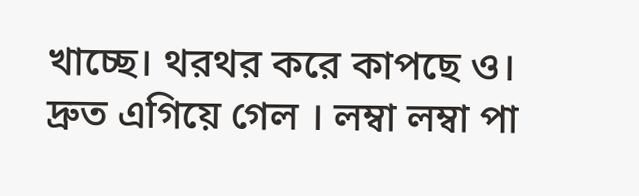খাচ্ছে। থরথর করে কাপছে ও। দ্রুত এগিয়ে গেল । লম্বা লম্বা পা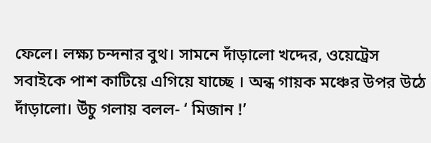ফেলে। লক্ষ্য চন্দনার বুথ। সামনে দাঁড়ালো খদ্দের, ওয়েট্রেস সবাইকে পাশ কাটিয়ে এগিয়ে যাচ্ছে । অন্ধ গায়ক মঞ্চের উপর উঠে দাঁড়ালো। উঁচু গলায় বলল- ‘ মিজান !’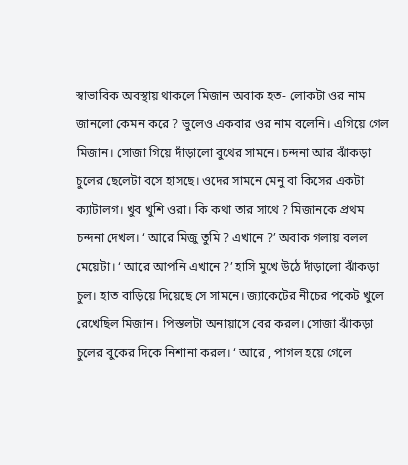স্বাভাবিক অবস্থায় থাকলে মিজান অবাক হত- লোকটা ওর নাম জানলো কেমন করে ? ভুলেও একবার ওর নাম বলেনি। এগিয়ে গেল মিজান। সোজা গিয়ে দাঁড়ালো বুথের সামনে। চন্দনা আর ঝাঁকড়া চুলের ছেলেটা বসে হাসছে। ওদের সামনে মেনু বা কিসের একটা ক্যাটালগ। খুব খুশি ওরা। কি কথা তার সাথে ? মিজানকে প্রথম চন্দনা দেখল। ‘ আরে মিজু তুমি ? এখানে ?’ অবাক গলায় বলল মেয়েটা। ‘ আরে আপনি এখানে ?’ হাসি মুখে উঠে দাঁড়ালো ঝাঁকড়া চুল। হাত বাড়িয়ে দিয়েছে সে সামনে। জ্যাকেটের নীচের পকেট খুলে রেখেছিল মিজান। পিস্তলটা অনায়াসে বের করল। সোজা ঝাঁকড়া চুলের বুকের দিকে নিশানা করল। ‘ আরে , পাগল হয়ে গেলে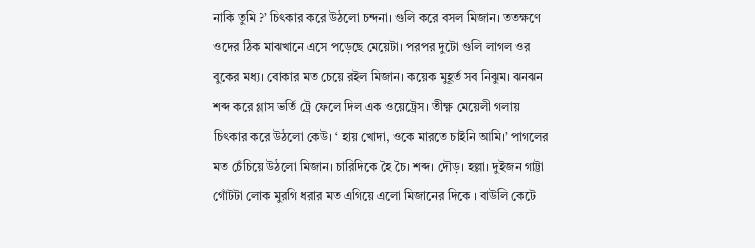নাকি তুমি ?’ চিৎকার করে উঠলো চন্দনা। গুলি করে বসল মিজান। ততক্ষণে ওদের ঠিক মাঝখানে এসে পড়েছে মেয়েটা। পরপর দুটো গুলি লাগল ওর বুকের মধ্য। বোকার মত চেয়ে রইল মিজান। কয়েক মুহূর্ত সব নিঝুম। ঝনঝন শব্দ করে গ্লাস ভর্তি ট্রে ফেলে দিল এক ওয়েট্রেস। তীক্ষ্ণ মেয়েলী গলায় চিৎকার করে উঠলো কেউ। ‘ হায় খোদা, ওকে মারতে চাইনি আমি।’ পাগলের মত চেঁচিয়ে উঠলো মিজান। চারিদিকে হৈ চৈ। শব্দ। দৌড়। হল্লা। দুইজন গাট্টা গোঁটটা লোক মুরগি ধরার মত এগিয়ে এলো মিজানের দিকে । বাউলি কেটে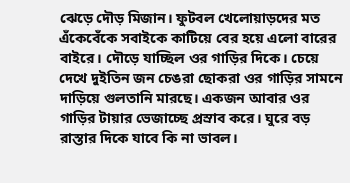ঝেড়ে দৌড় মিজান। ফুটবল খেলোয়াড়দের মত এঁকেবেঁকে সবাইকে কাটিয়ে বের হয়ে এলো বারের বাইরে। দৌড়ে যাচ্ছিল ওর গাড়ির দিকে। চেয়ে দেখে দুইতিন জন চেঙরা ছোকরা ওর গাড়ির সামনে দাড়িয়ে গুলতানি মারছে। একজন আবার ওর গাড়ির টায়ার ভেজাচ্ছে প্রস্রাব করে। ঘুরে বড় রাস্তার দিকে যাবে কি না ভাবল।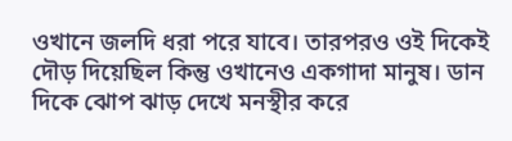ওখানে জলদি ধরা পরে যাবে। তারপরও ওই দিকেই দৌড় দিয়েছিল কিন্তু ওখানেও একগাদা মানুষ। ডান দিকে ঝোপ ঝাড় দেখে মনস্থীর করে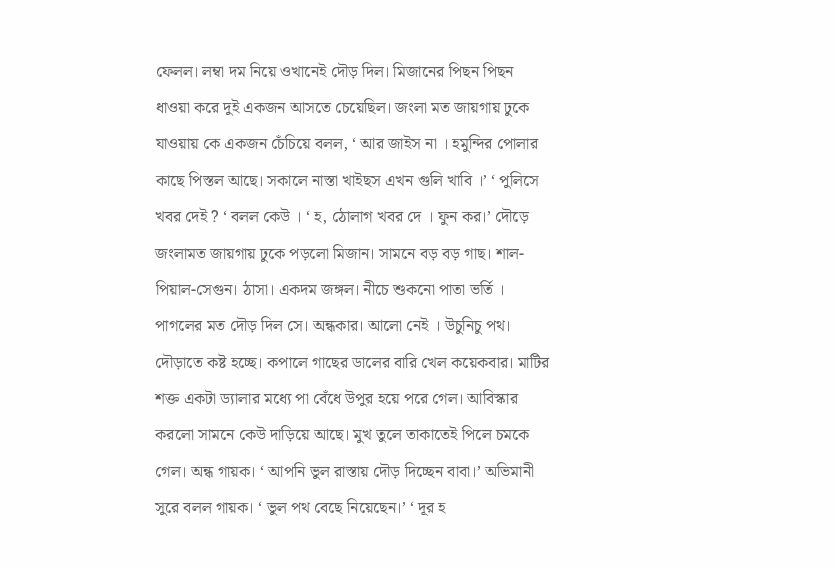ফেলল। লম্বা দম নিয়ে ওখানেই দৌড় দিল। মিজানের পিছন পিছন ধাওয়া করে দুই একজন আসতে চেয়েছিল। জংলা মত জায়গায় ঢুকে যাওয়ায় কে একজন চেঁচিয়ে বলল, ‘ আর জাইস না । হমুন্দির পোলার কাছে পিস্তল আছে। সকালে নাস্তা খাইছস এখন গুলি খাবি ।’ ‘ পুলিসে খবর দেই ? ‘ বলল কেউ । ‘ হ, ঠোলাগ খবর দে । ফুন কর।’ দৌড়ে জংলামত জায়গায় ঢুকে পড়লো মিজান। সামনে বড় বড় গাছ। শাল-পিয়াল-সেগুন। ঠাসা। একদম জঙ্গল। নীচে শুকনো পাতা ভর্তি । পাগলের মত দৌড় দিল সে। অন্ধকার। আলো নেই । উচুনিচু পথ। দৌড়াতে কষ্ট হচ্ছে। কপালে গাছের ডালের বারি খেল কয়েকবার। মাটির শক্ত একটা ড্যালার মধ্যে পা বেঁধে উপুর হয়ে পরে গেল। আবিস্কার করলো সামনে কেউ দাড়িয়ে আছে। মুখ তুলে তাকাতেই পিলে চমকে গেল। অন্ধ গায়ক। ‘ আপনি ভুল রাস্তায় দৌড় দিচ্ছেন বাবা।’ অভিমানী সুরে বলল গায়ক। ‘ ভুল পথ বেছে নিয়েছেন।’ ‘ দূর হ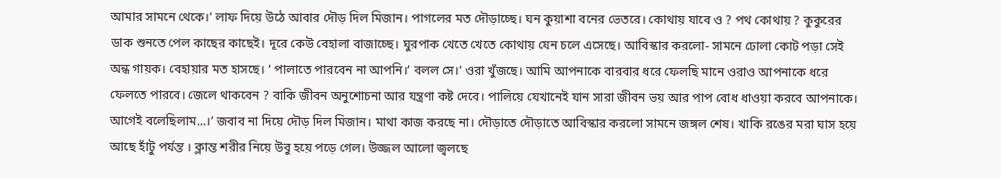আমার সামনে থেকে।’ লাফ দিয়ে উঠে আবার দৌড় দিল মিজান। পাগলের মত দৌড়াচ্ছে। ঘন কুয়াশা বনের ভেতরে। কোথায় যাবে ও ? পথ কোথায় ? কুকুরের ডাক শুনতে পেল কাছের কাছেই। দূরে কেউ বেহালা বাজাচ্ছে। ঘুরপাক খেতে খেতে কোথায় যেন চলে এসেছে। আবিস্কার করলো- সামনে ঢোলা কোট পড়া সেই অন্ধ গায়ক। বেহায়ার মত হাসছে। ‘ পালাতে পারবেন না আপনি।’ বলল সে।’ ওরা খুঁজছে। আমি আপনাকে বারবার ধরে ফেলছি মানে ওরাও আপনাকে ধরে ফেলতে পারবে। জেলে থাকবেন ? বাকি জীবন অনুশোচনা আর যন্ত্রণা কষ্ট দেবে। পালিয়ে যেখানেই যান সারা জীবন ভয় আর পাপ বোধ ধাওয়া করবে আপনাকে। আগেই বলেছিলাম...।’ জবাব না দিয়ে দৌড় দিল মিজান। মাথা কাজ করছে না। দৌড়াতে দৌড়াতে আবিস্কার করলো সামনে জঙ্গল শেষ। খাকি রঙের মরা ঘাস হয়ে আছে হাঁটু পর্যন্ত । ক্লান্ত শরীর নিয়ে উবু হয়ে পড়ে গেল। উজ্জল আলো জ্বলছে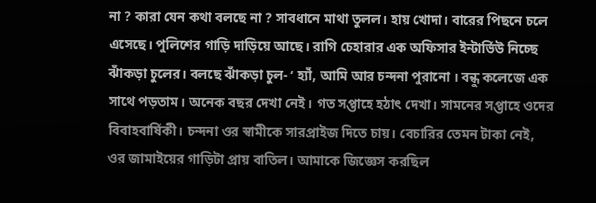না ? কারা যেন কথা বলছে না ? সাবধানে মাথা তুলল। হায় খোদা। বারের পিছনে চলে এসেছে। পুলিশের গাড়ি দাড়িয়ে আছে। রাগি চেহারার এক অফিসার ইন্টার্ভিউ নিচ্ছে ঝাঁকড়া চুলের। বলছে ঝাঁকড়া চুল- ‘ হ্যাঁ, আমি আর চন্দনা পুরানো । বন্ধু কলেজে এক সাথে পড়তাম। অনেক বছর দেখা নেই। গত সপ্তাহে হঠাৎ দেখা। সামনের সপ্তাহে ওদের বিবাহবার্ষিকী। চন্দনা ওর স্বামীকে সারপ্রাইজ দিতে চায়। বেচারির তেমন টাকা নেই, ওর জামাইয়ের গাড়িটা প্রায় বাতিল। আমাকে জিজ্ঞেস করছিল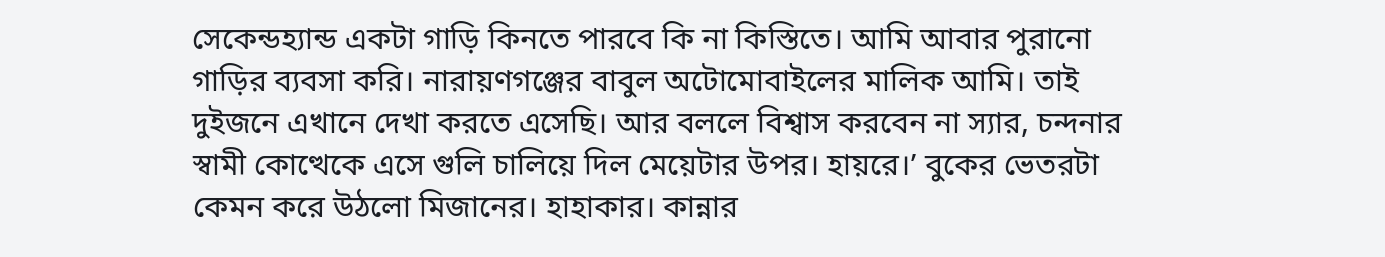সেকেন্ডহ্যান্ড একটা গাড়ি কিনতে পারবে কি না কিস্তিতে। আমি আবার পুরানো গাড়ির ব্যবসা করি। নারায়ণগঞ্জের বাবুল অটোমোবাইলের মালিক আমি। তাই দুইজনে এখানে দেখা করতে এসেছি। আর বললে বিশ্বাস করবেন না স্যার, চন্দনার স্বামী কোত্থেকে এসে গুলি চালিয়ে দিল মেয়েটার উপর। হায়রে।’ বুকের ভেতরটা কেমন করে উঠলো মিজানের। হাহাকার। কান্নার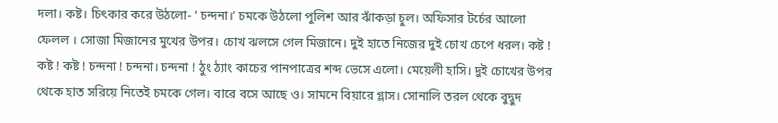দলা। কষ্ট। চিৎকার করে উঠলো- ‘ চন্দনা।’ চমকে উঠলো পুলিশ আর ঝাঁকড়া চুল। অফিসার টর্চের আলো ফেলল । সোজা মিজানের মুখের উপর। চোখ ঝলসে গেল মিজানে। দুই হাতে নিজের দুই চোখ চেপে ধরল। কষ্ট ! কষ্ট ! কষ্ট ! চন্দনা ! চন্দনা। চন্দনা ! ঠুং ঠ্যাং কাচের পানপাত্রের শব্দ ভেসে এলো। মেয়েলী হাসি। দুই চোখের উপর থেকে হাত সরিয়ে নিতেই চমকে গেল। বারে বসে আছে ও। সামনে বিয়ারে গ্লাস। সোনালি তরল থেকে বুদ্বুদ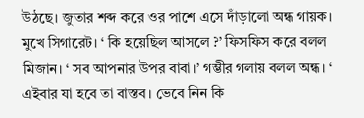উঠছে। জুতার শব্দ করে ওর পাশে এসে দাঁড়ালো অন্ধ গায়ক। মুখে সিগারেট। ‘ কি হয়েছিল আসলে ?’ ফিসফিস করে বলল মিজান। ‘ সব আপনার উপর বাবা।’ গম্ভীর গলায় বলল অন্ধ। ‘ এইবার যা হবে তা বাস্তব। ভেবে নিন কি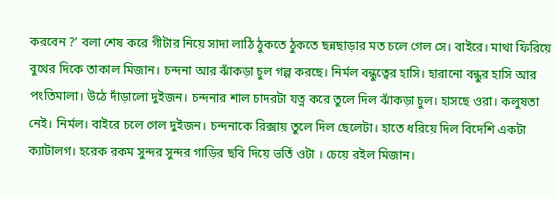করবেন ?’ বলা শেষ করে গীটার নিয়ে সাদা লাঠি ঠুকতে ঠুকতে ছন্নছাড়ার মত চলে গেল সে। বাইরে। মাথা ফিরিয়ে বুথের দিকে তাকাল মিজান। চন্দনা আর ঝাঁকড়া চুল গল্প করছে। নির্মল বন্ধুত্বের হাসি। হারানো বন্ধুর হাসি আর পংতিমালা। উঠে দাঁড়ালো দুইজন। চন্দনার শাল চাদরটা যত্ন করে তুলে দিল ঝাঁকড়া চুল। হাসছে ওরা। কলুষতা নেই। নির্মল। বাইরে চলে গেল দুইজন। চন্দনাকে রিক্সায় তুলে দিল ছেলেটা। হাতে ধরিয়ে দিল বিদেশি একটা ক্যাটালগ। হরেক রকম সুন্দর সুন্দর গাড়ির ছবি দিয়ে ভর্তি ওটা । চেয়ে রইল মিজান।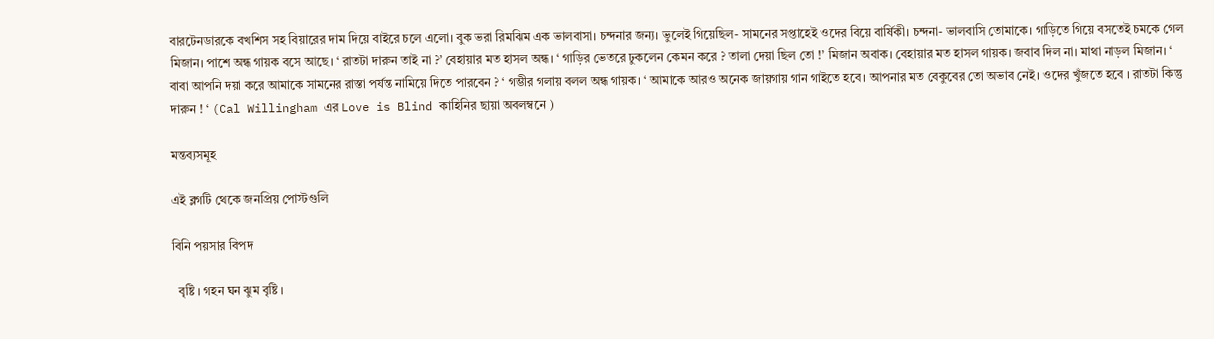বারটেনডারকে বখশিস সহ বিয়ারের দাম দিয়ে বাইরে চলে এলো। বুক ভরা রিমঝিম এক ভালবাসা। চন্দনার জন্য। ভুলেই গিয়েছিল- সামনের সপ্তাহেই ওদের বিয়ে বার্ষিকী। চন্দনা- ভালবাসি তোমাকে। গাড়িতে গিয়ে বসতেই চমকে গেল মিজান। পাশে অন্ধ গায়ক বসে আছে। ‘ রাতটা দারুন তাই না ?’ বেহায়ার মত হাসল অন্ধ। ‘ গাড়ির ভেতরে ঢুকলেন কেমন করে ? তালা দেয়া ছিল তো !’ মিজান অবাক। বেহায়ার মত হাসল গায়ক। জবাব দিল না। মাথা নাড়ল মিজান। ‘ বাবা আপনি দয়া করে আমাকে সামনের রাস্তা পর্যন্ত নামিয়ে দিতে পারবেন ? ‘ গম্ভীর গলায় বলল অন্ধ গায়ক। ‘ আমাকে আরও অনেক জায়গায় গান গাইতে হবে। আপনার মত বেকুবের তো অভাব নেই। ওদের খুঁজতে হবে । রাতটা কিন্তু দারুন ! ‘ (Cal Willingham এর Love is Blind কাহিনির ছায়া অবলম্বনে )

মন্তব্যসমূহ

এই ব্লগটি থেকে জনপ্রিয় পোস্টগুলি

বিনি পয়সার বিপদ

  বৃষ্টি । গহন ঘন ঝুম বৃষ্টি ।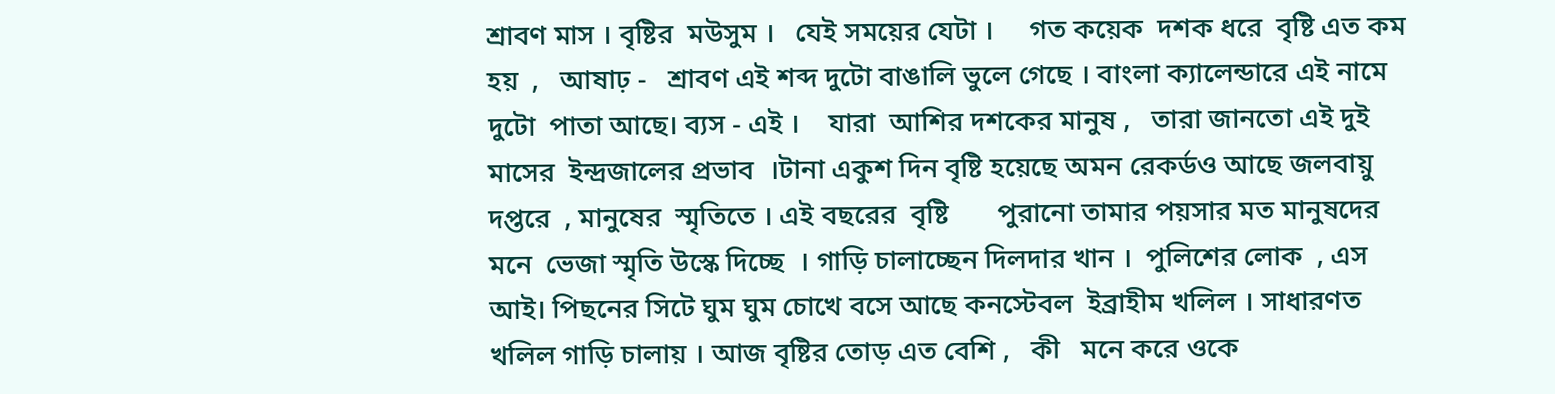শ্রাবণ মাস । বৃষ্টির  মউসুম ।   যেই সময়ের যেটা ।     গত কয়েক  দশক ধরে  বৃষ্টি এত কম হয়  ,   আষাঢ় -   শ্রাবণ এই শব্দ দুটো বাঙালি ভুলে গেছে । বাংলা ক্যালেন্ডারে এই নামে দুটো  পাতা আছে। ব্যস - এই ।    যারা  আশির দশকের মানুষ ,   তারা জানতো এই দুই  মাসের  ইন্দ্রজালের প্রভাব  ।টানা একুশ দিন বৃষ্টি হয়েছে অমন রেকর্ডও আছে জলবায়ু দপ্তরে  , মানুষের  স্মৃতিতে । এই বছরের  বৃষ্টি       পুরানো তামার পয়সার মত মানুষদের  মনে  ভেজা স্মৃতি উস্কে দিচ্ছে  । গাড়ি চালাচ্ছেন দিলদার খান ।  পুলিশের লোক  , এস আই। পিছনের সিটে ঘুম ঘুম চোখে বসে আছে কনস্টেবল  ইব্রাহীম খলিল । সাধারণত খলিল গাড়ি চালায় । আজ বৃষ্টির তোড় এত বেশি ,   কী   মনে করে ওকে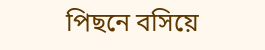পিছনে বসিয়ে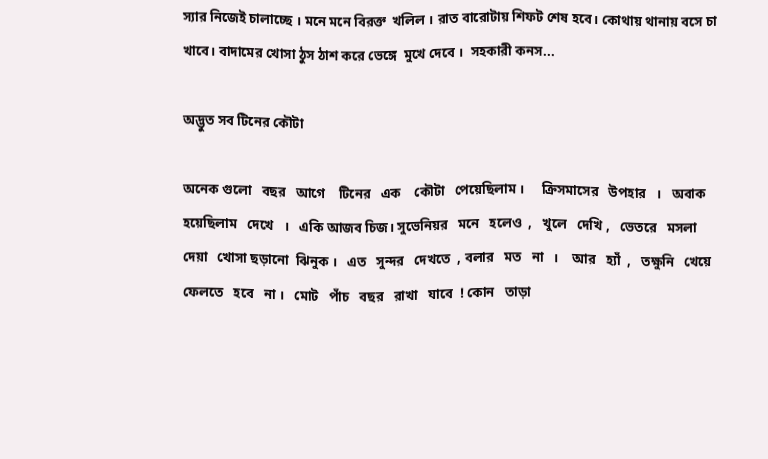স্যার নিজেই চালাচ্ছে । মনে মনে বিরক্ত  খলিল । রাত বারোটায় শিফট শেষ হবে। কোথায় থানায় বসে চা খাবে। বাদামের খোসা ঠুস ঠাশ করে ভেঙ্গে  মুখে দেবে ।  সহকারী কনস...

অদ্ভুত সব টিনের কৌটা

অনেক গুলো   বছর   আগে    টিনের   এক    কৌটা   পেয়েছিলাম ।     ক্রিসমাসের   উপহার   ।   অবাক   হয়েছিলাম   দেখে   ।   একি আজব চিজ। সুভেনিয়র   মনে   হলেও  ,   খুলে   দেখি ,   ভেতরে   মসলা   দেয়া   খোসা ছড়ানো  ঝিনুক ।   এত   সুন্দর   দেখতে  , বলার   মত   না   ।    আর   হ্যাঁ  ,   তক্ষুনি   খেয়ে   ফেলতে   হবে   না ।   মোট   পাঁচ   বছর   রাখা   যাবে  ! কোন   তাড়া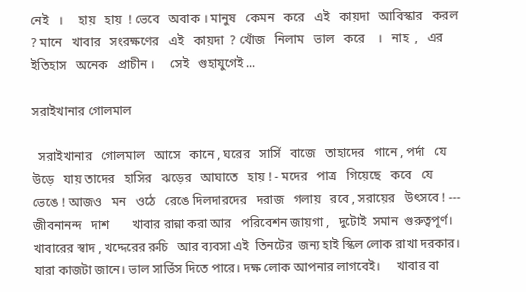নেই   ।     হায়   হায়  ! ভেবে   অবাক । মানুষ   কেমন   করে   এই   কায়দা   আবিস্কার   করল  ? মানে   খাবার   সংরক্ষণের   এই   কায়দা  ? খোঁজ   নিলাম   ভাল   করে    ।   নাহ  ,   এর   ইতিহাস   অনেক   প্রাচীন ।     সেই   গুহাযুগেই ...

সরাইখানার গোলমাল

  সরাইখানার   গোলমাল   আসে   কানে , ঘরের   সার্সি   বাজে   তাহাদের   গানে , পর্দা   যে   উড়ে   যায় তাদের   হাসির   ঝড়ের   আঘাতে   হায় ! - মদের   পাত্র   গিয়েছে   কবে   যে   ভেঙে ! আজও   মন   ওঠে   রেঙে দিলদারদের   দরাজ   গলায়   রবে , সরায়ের   উৎসবে ! --- জীবনানন্দ   দাশ       খাবার রান্না করা আর   পরিবেশন জায়গা ,   দুটোই  সমান  গুরুত্বপূর্ণ।   খাবারের স্বাদ , খদ্দেরের রুচি   আর ব্যবসা এই  তিনটের  জন্য হাই স্কিল লোক রাখা দরকার। যারা কাজটা জানে। ভাল সার্ভিস দিতে পারে। দক্ষ লোক আপনার লাগবেই।     খাবার বা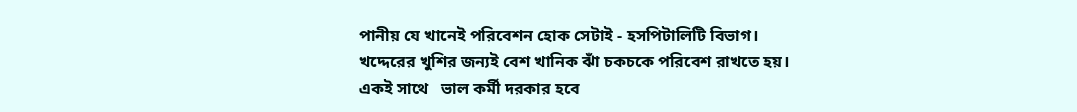পানীয় যে খানেই পরিবেশন হোক সেটাই - হসপিটালিটি বিভাগ। খদ্দেরের খুশির জন্যই বেশ খানিক ঝাঁ চকচকে পরিবেশ রাখতে হয়।   একই সাথে   ভাল কর্মী দরকার হবে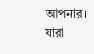আপনার। যারা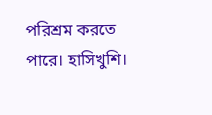পরিশ্রম করতে পারে। হাসিখুশি।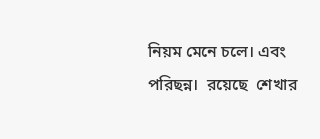নিয়ম মেনে চলে। এবং পরিছন্ন।  রয়েছে  শেখার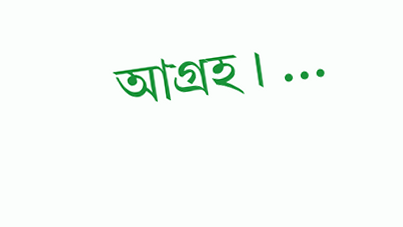আগ্রহ । ...